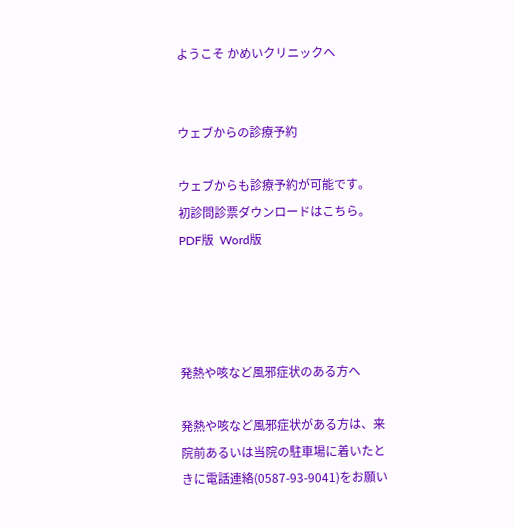ようこそ かめいクリニックヘ


ウェブからの診療予約

ウェブからも診療予約が可能です。
初診問診票ダウンロードはこちら。  PDF版  Word版




発熱や咳など風邪症状のある方へ

発熱や咳など風邪症状がある方は、来院前あるいは当院の駐車場に着いたときに電話連絡(0587-93-9041)をお願い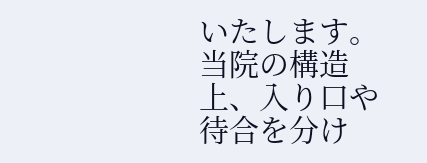いたします。
当院の構造上、入り口や待合を分け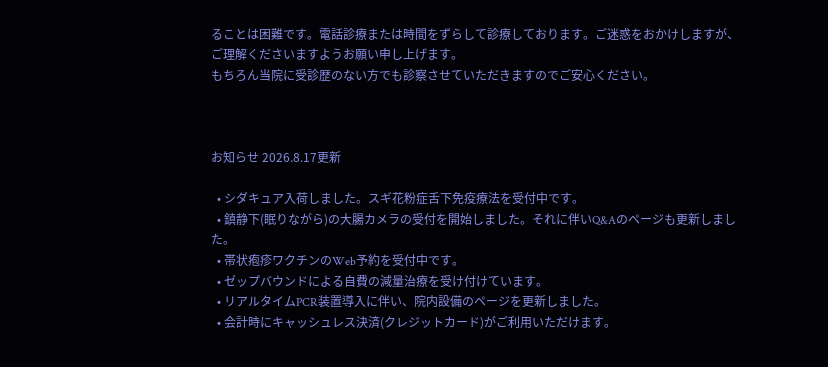ることは困難です。電話診療または時間をずらして診療しております。ご迷惑をおかけしますが、ご理解くださいますようお願い申し上げます。
もちろん当院に受診歴のない方でも診察させていただきますのでご安心ください。



お知らせ 2026.8.17更新

  • シダキュア入荷しました。スギ花粉症舌下免疫療法を受付中です。
  • 鎮静下(眠りながら)の大腸カメラの受付を開始しました。それに伴いQ&Aのページも更新しました。
  • 帯状疱疹ワクチンのWeb予約を受付中です。
  • ゼップバウンドによる自費の減量治療を受け付けています。
  • リアルタイムPCR装置導入に伴い、院内設備のページを更新しました。
  • 会計時にキャッシュレス決済(クレジットカード)がご利用いただけます。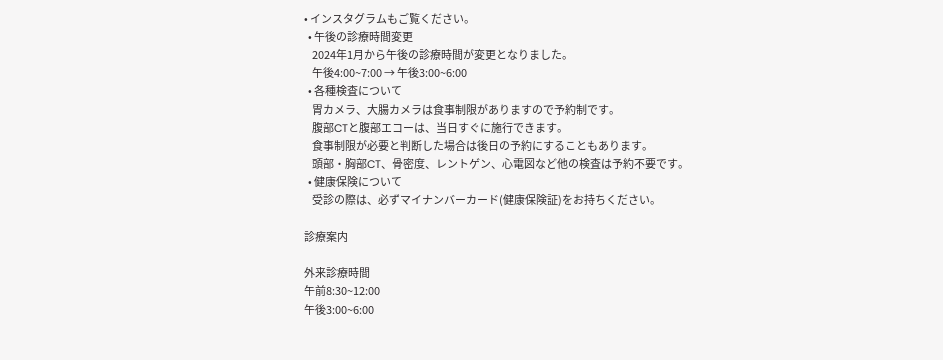• インスタグラムもご覧ください。
  • 午後の診療時間変更
    2024年1月から午後の診療時間が変更となりました。
    午後4:00~7:00 → 午後3:00~6:00
  • 各種検査について
    胃カメラ、大腸カメラは食事制限がありますので予約制です。
    腹部CTと腹部エコーは、当日すぐに施行できます。
    食事制限が必要と判断した場合は後日の予約にすることもあります。
    頭部・胸部CT、骨密度、レントゲン、心電図など他の検査は予約不要です。
  • 健康保険について
    受診の際は、必ずマイナンバーカード(健康保険証)をお持ちください。

診療案内

外来診療時間
午前8:30~12:00
午後3:00~6:00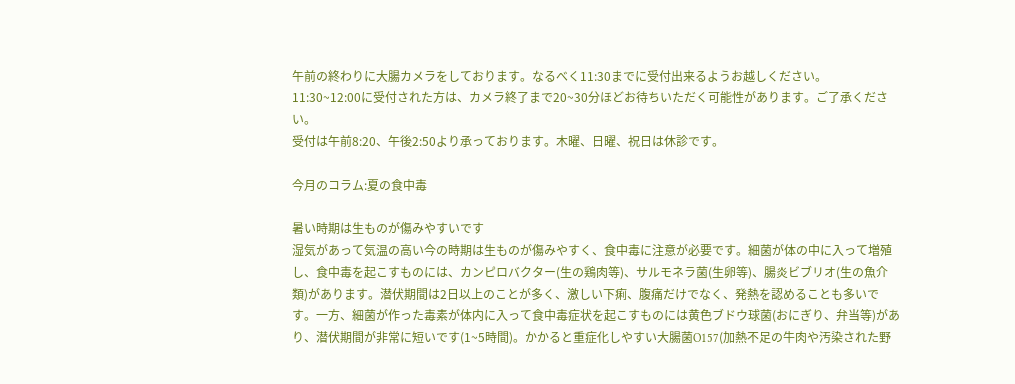午前の終わりに大腸カメラをしております。なるべく11:30までに受付出来るようお越しください。
11:30~12:00に受付された方は、カメラ終了まで20~30分ほどお待ちいただく可能性があります。ご了承ください。
受付は午前8:20、午後2:50より承っております。木曜、日曜、祝日は休診です。

今月のコラム:夏の食中毒

暑い時期は生ものが傷みやすいです
湿気があって気温の高い今の時期は生ものが傷みやすく、食中毒に注意が必要です。細菌が体の中に入って増殖し、食中毒を起こすものには、カンピロバクター(生の鶏肉等)、サルモネラ菌(生卵等)、腸炎ビブリオ(生の魚介類)があります。潜伏期間は2日以上のことが多く、激しい下痢、腹痛だけでなく、発熱を認めることも多いです。一方、細菌が作った毒素が体内に入って食中毒症状を起こすものには黄色ブドウ球菌(おにぎり、弁当等)があり、潜伏期間が非常に短いです(1~5時間)。かかると重症化しやすい大腸菌O157(加熱不足の牛肉や汚染された野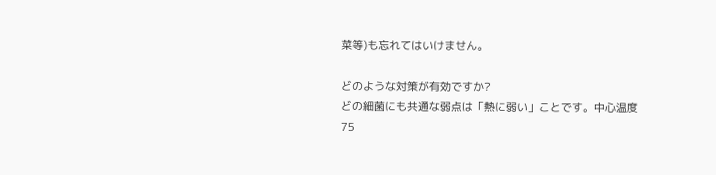菜等)も忘れてはいけません。

どのような対策が有効ですか?
どの細菌にも共通な弱点は「熱に弱い」ことです。中心温度75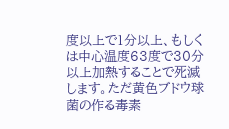度以上で1分以上、もしくは中心温度63度で30分以上加熱することで死滅します。ただ黄色ブドウ球菌の作る毒素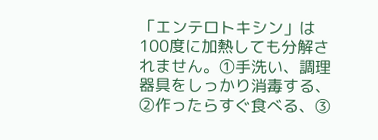「エンテロトキシン」は100度に加熱しても分解されません。①手洗い、調理器具をしっかり消毒する、②作ったらすぐ食べる、③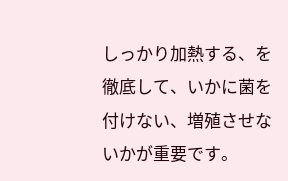しっかり加熱する、を徹底して、いかに菌を付けない、増殖させないかが重要です。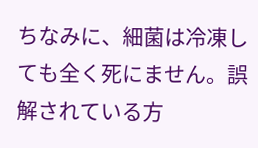ちなみに、細菌は冷凍しても全く死にません。誤解されている方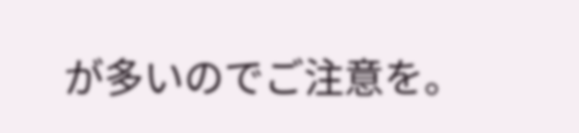が多いのでご注意を。